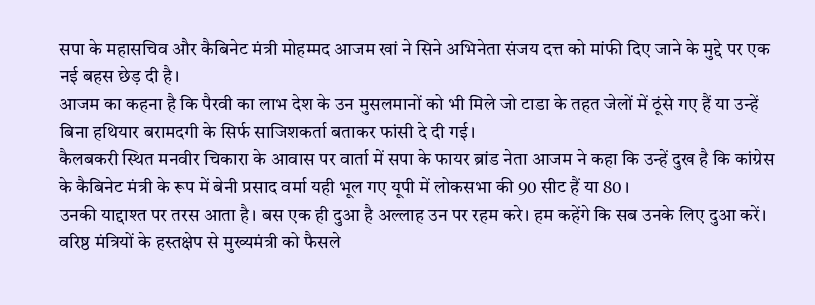सपा के महासचिव और कैबिनेट मंत्री मोहम्मद आजम खां ने सिने अभिनेता संजय दत्त को मांफी दिए जाने के मुद्दे पर एक नई बहस छेड़ दी है।
आजम का कहना है कि पैरवी का लाभ देश के उन मुसलमानों को भी मिले जो टाडा के तहत जेलों में ठूंसे गए हैं या उन्हें बिना हथियार बरामदगी के सिर्फ साजिशकर्ता बताकर फांसी दे दी गई।
कैलबकरी स्थित मनवीर चिकारा के आवास पर वार्ता में सपा के फायर ब्रांड नेता आजम ने कहा कि उन्हें दुख है कि कांग्रेस के कैबिनेट मंत्री के रूप में बेनी प्रसाद वर्मा यही भूल गए यूपी में लोकसभा की 90 सीट हैं या 80।
उनकी याद्दाश्त पर तरस आता है। बस एक ही दुआ है अल्लाह उन पर रहम करे। हम कहेंगे कि सब उनके लिए दुआ करें।
वरिष्ठ मंत्रियों के हस्तक्षेप से मुख्यमंत्री को फैसले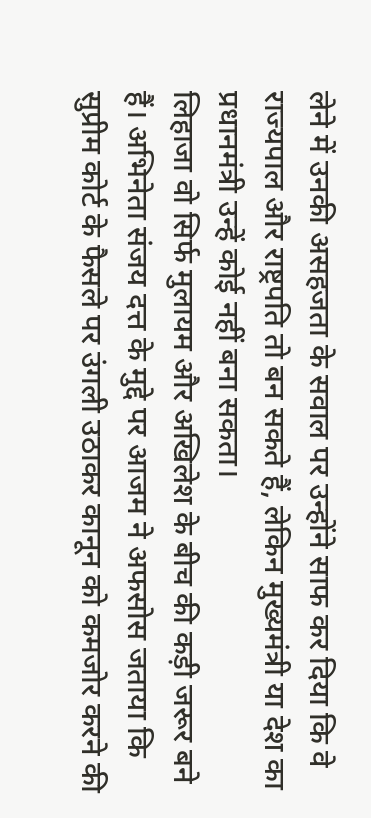लेने में उनकी असहजता के सवाल पर उन्होंने साफ कर दिया कि वे राज्यपाल और राष्ट्रपति तो बन सकते हैं, लेकिन मुख्यमंत्री या देश का प्रधानमंत्री उन्हें कोई नहीं बना सकता।
लिहाजा वो सिर्फ मुलायम और अखिलेश के बीच की कड़ी जरूर बने हैं। अभिनेता संजय दत्त के मुद्दे पर आजम ने अफसोस जताया कि सुप्रीम कोर्ट के फैसले पर उंगली उठाकर कानून को कमजोर करने की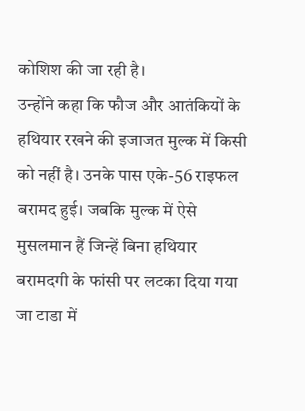कोशिश की जा रही है।
उन्होंने कहा कि फौज और आतंकियों के हथियार रखने की इजाजत मुल्क में किसी को नहीं है। उनके पास एके-56 राइफल बरामद हुई। जबकि मुल्क में ऐसे मुसलमान हैं जिन्हें बिना हथियार बरामदगी के फांसी पर लटका दिया गया जा टाडा में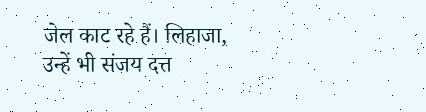जेल काट रहे हैं। लिहाजा, उन्हें भी संजय दत्त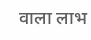वाला लाभ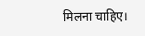मिलना चाहिए।